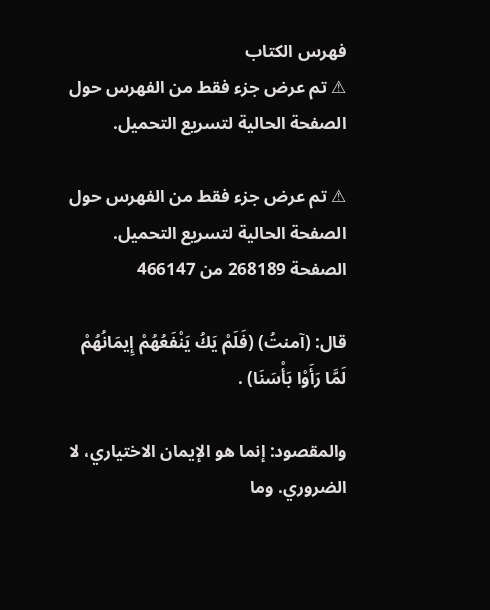فهرس الكتاب
⚠ تم عرض جزء فقط من الفهرس حول الصفحة الحالية لتسريع التحميل.

⚠ تم عرض جزء فقط من الفهرس حول الصفحة الحالية لتسريع التحميل.
الصفحة 268189 من 466147

قال: (آمنتُ) (فَلَمْ يَكُ يَنْفَعُهُمْ إِيمَانُهُمْ لَمَّا رَأَوْا بَأْسَنَا) .

والمقصود: إنما هو الإيمان الاختياري، لا الضروري. وما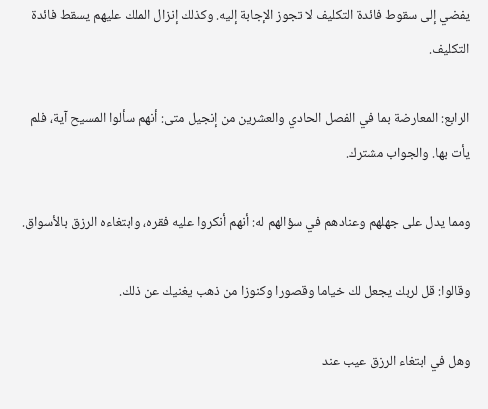يفضي إلى سقوط فائدة التكليف لا تجوز الإجابة إليه. وكذلك إنزال الملك عليهم يسقط فائدة التكليف.

الرابع: المعارضة بما في الفصل الحادي والعشرين من إنجيل متى: أنهم سألوا المسيح آية، فلم يأت بها. والجواب مشترك.

ومما يدل على جهلهم وعنادهم في سؤالهم له: أنهم أنكروا عليه فقره، وابتغاءه الرزق بالأسواق.

وقالوا: قل لربك يجعل لك خياما وقصورا وكنوزا من ذهب يغنيك عن ذلك.

وهل في ابتغاء الرزق عيب عند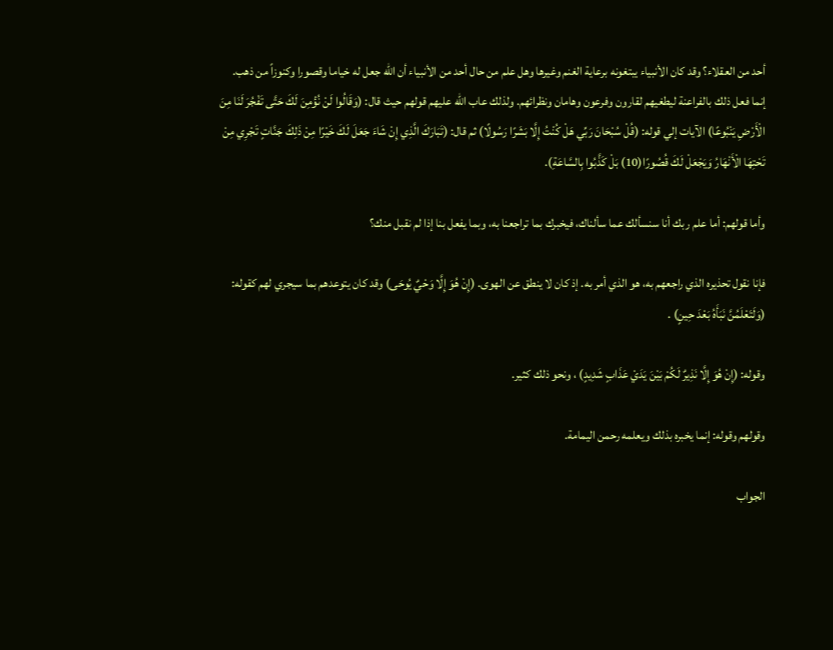أحد من العقلاء؟ وقد كان الأنبياء يبتغونه برعاية الغنم وغيرها وهل علم من حال أحد من الأنبياء أن اللّه جعل له خياما وقصورا وكنوزاً من ذهب. إنما فعل ذلك بالفراعنة ليطغيهم لقارون وفرعون وهامان ونظرائهم. ولذلك عاب الله عليهم قولهم حيث قال: (وَقَالُوا لَنْ نُؤْمِنَ لَكَ حَتَّى تَفْجُرَ لَنَا مِنَ الْأَرْضِ يَنْبُوعًا) الآيات إلي قوله: (قُلْ سُبْحَانَ رَبِّي هَلْ كُنْتُ إِلَّا بَشَرًا رَسُولًا) ثم قال: (تَبَارَكَ الَّذِي إِنْ شَاءَ جَعَلَ لَكَ خَيْرًا مِنْ ذَلِكَ جَنَّاتٍ تَجْرِي مِنْ تَحْتِهَا الْأَنْهَارُ وَيَجْعَلْ لَكَ قُصُورًا(10) بَلْ كَذَّبُوا بِالسَّاعَةِ).

وأما قولهم: أما علم ربك أنا سنسألك عما سألناك، فيخبرك بما تراجعنا به، وبما يفعل بنا إذا لم نقبل منك؟

فإنا نقول تحذيره الذي راجعهم به، هو الذي أمر به. إذ كان لا ينطق عن الهوى. (إِنْ هُوَ إِلَّا وَحْيٌ يُوحَى) وقد كان يتوعدهم بما سيجري لهم كقوله: (وَلَتَعْلَمُنَّ نَبَأَهُ بَعْدَ حِينٍ) .

وقوله: (إِنْ هُوَ إِلَّا نَذِيرٌ لَكُمْ بَيْنَ يَدَيْ عَذَابٍ شَدِيدٍ) ، ونحو ذلك كثير.

وقولهم وقوله: إنما يخبره بذلك ويعلمه رحمن اليمامة.

الجواب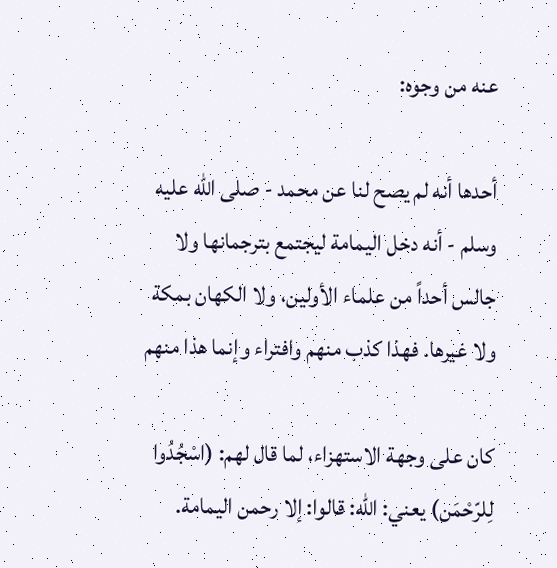عنه من وجوه:

أحدها أنه لم يصح لنا عن محمد - صلى الله عليه وسلم - أنه دخل اليمامة ليجتمع بترجمانها ولا جالس أحداً من علماء الأولين، ولا الكهان بمكة ولا غيرها. فهذا كذب منهم وافتراء وإنما هذا منهم

كان على وجهة الاستهزاء، لما قال لهم: (اسْجُدُوا لِلرّحْمَن) يعني: الله: قالوا: إلا رحمن اليمامة.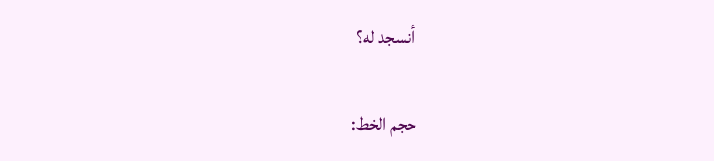أنسجد له؟

حجم الخط: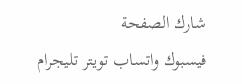شارك الصفحة
فيسبوك واتساب تويتر تليجرام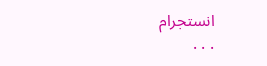انستجرام
. . .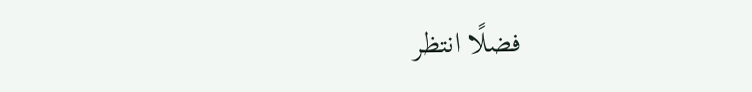فضلًا انتظر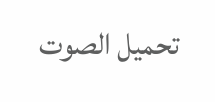تحميل الصوت